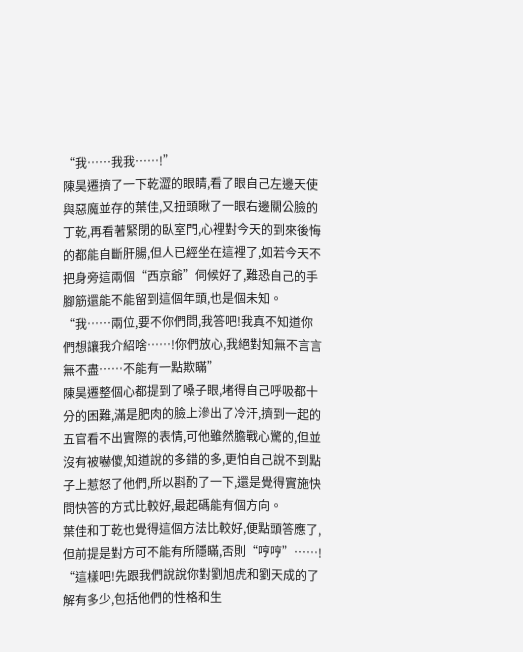“我……我我……!”
陳昊遷擠了一下乾澀的眼睛,看了眼自己左邊天使與惡魔並存的葉佳,又扭頭瞅了一眼右邊關公臉的丁乾,再看著緊閉的臥室門,心裡對今天的到來後悔的都能自斷肝腸,但人已經坐在這裡了,如若今天不把身旁這兩個“西京爺”伺候好了,難恐自己的手腳筋還能不能留到這個年頭,也是個未知。
“我……兩位,要不你們問,我答吧!我真不知道你們想讓我介紹啥……!你們放心,我絕對知無不言言無不盡……不能有一點欺瞞”
陳昊遷整個心都提到了嗓子眼,堵得自己呼吸都十分的困難,滿是肥肉的臉上滲出了冷汗,擠到一起的五官看不出實際的表情,可他雖然膽戰心驚的,但並沒有被嚇傻,知道說的多錯的多,更怕自己說不到點子上惹怒了他們,所以斟酌了一下,還是覺得實施快問快答的方式比較好,最起碼能有個方向。
葉佳和丁乾也覺得這個方法比較好,便點頭答應了,但前提是對方可不能有所隱瞞,否則“哼哼”……!
“這樣吧!先跟我們說說你對劉旭虎和劉天成的了解有多少,包括他們的性格和生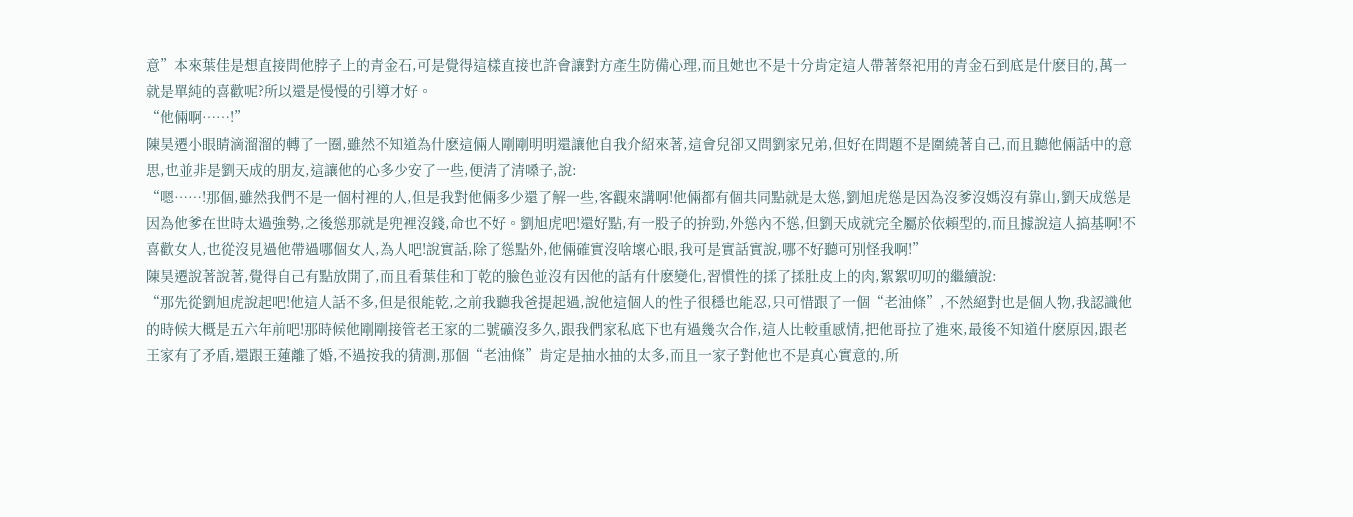意”本來葉佳是想直接問他脖子上的青金石,可是覺得這樣直接也許會讓對方產生防備心理,而且她也不是十分肯定這人帶著祭祀用的青金石到底是什麽目的,萬一就是單純的喜歡呢?所以還是慢慢的引導才好。
“他倆啊……!”
陳昊遷小眼睛滴溜溜的轉了一圈,雖然不知道為什麽這倆人剛剛明明還讓他自我介紹來著,這會兒卻又問劉家兄弟,但好在問題不是圍繞著自己,而且聽他倆話中的意思,也並非是劉天成的朋友,這讓他的心多少安了一些,便清了清嗓子,說:
“嗯……!那個,雖然我們不是一個村裡的人,但是我對他倆多少還了解一些,客觀來講啊!他倆都有個共同點就是太慫,劉旭虎慫是因為沒爹沒媽沒有靠山,劉天成慫是因為他爹在世時太過強勢,之後慫那就是兜裡沒錢,命也不好。劉旭虎吧!還好點,有一股子的拚勁,外慫內不慫,但劉天成就完全屬於依賴型的,而且據說這人搞基啊!不喜歡女人,也從沒見過他帶過哪個女人,為人吧!說實話,除了慫點外,他倆確實沒啥壞心眼,我可是實話實說,哪不好聽可別怪我啊!”
陳昊遷說著說著,覺得自己有點放開了,而且看葉佳和丁乾的臉色並沒有因他的話有什麽變化,習慣性的揉了揉肚皮上的肉,絮絮叨叨的繼續說:
“那先從劉旭虎說起吧!他這人話不多,但是很能乾,之前我聽我爸提起過,說他這個人的性子很穩也能忍,只可惜跟了一個“老油條”,不然絕對也是個人物,我認識他的時候大概是五六年前吧!那時候他剛剛接管老王家的二號礦沒多久,跟我們家私底下也有過幾次合作,這人比較重感情,把他哥拉了進來,最後不知道什麽原因,跟老王家有了矛盾,還跟王蓮離了婚,不過按我的猜測,那個“老油條”肯定是抽水抽的太多,而且一家子對他也不是真心實意的,所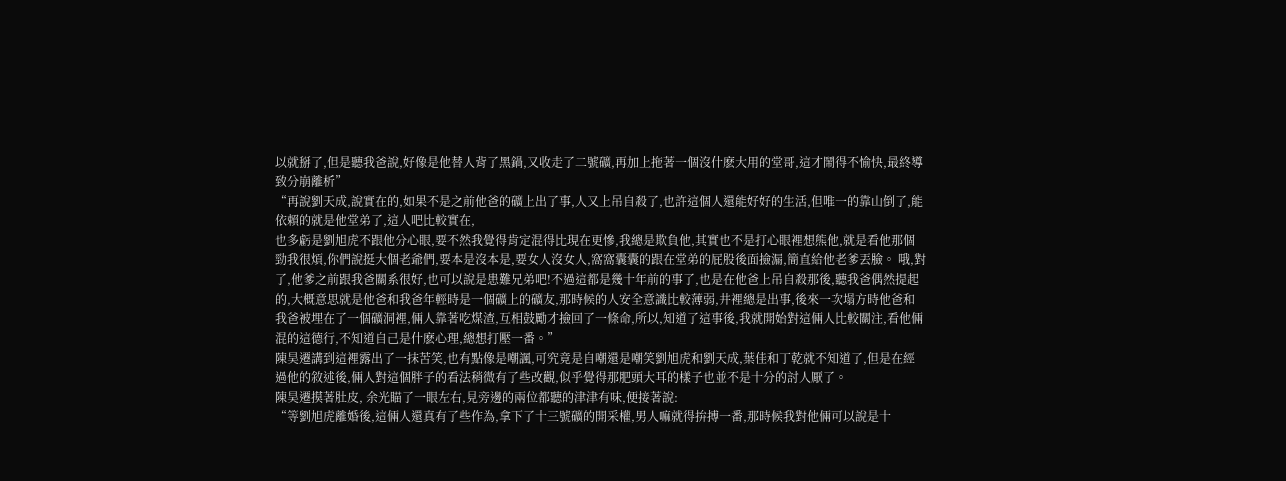以就掰了,但是聽我爸說,好像是他替人背了黑鍋,又收走了二號礦,再加上拖著一個沒什麽大用的堂哥,這才鬧得不愉快,最終導致分崩離析”
“再說劉天成,說實在的,如果不是之前他爸的礦上出了事,人又上吊自殺了,也許這個人還能好好的生活,但唯一的靠山倒了,能依賴的就是他堂弟了,這人吧比較實在,
也多虧是劉旭虎不跟他分心眼,要不然我覺得肯定混得比現在更慘,我總是欺負他,其實也不是打心眼裡想熊他,就是看他那個勁我很煩,你們說挺大個老爺們,要本是沒本是,要女人沒女人,窩窩囊囊的跟在堂弟的屁股後面撿漏,簡直給他老爹丟臉。 哦,對了,他爹之前跟我爸關系很好,也可以說是患難兄弟吧!不過這都是幾十年前的事了,也是在他爸上吊自殺那後,聽我爸偶然提起的,大概意思就是他爸和我爸年輕時是一個礦上的礦友,那時候的人安全意識比較薄弱,井裡總是出事,後來一次塌方時他爸和我爸被埋在了一個礦洞裡,倆人靠著吃煤渣,互相鼓勵才撿回了一條命,所以,知道了這事後,我就開始對這倆人比較關注,看他倆混的這德行,不知道自己是什麽心理,總想打壓一番。”
陳昊遷講到這裡露出了一抹苦笑,也有點像是嘲諷,可究竟是自嘲還是嘲笑劉旭虎和劉天成,葉佳和丁乾就不知道了,但是在經過他的敘述後,倆人對這個胖子的看法稍微有了些改觀,似乎覺得那肥頭大耳的樣子也並不是十分的討人厭了。
陳昊遷摸著肚皮, 余光瞄了一眼左右,見旁邊的兩位都聽的津津有味,便接著說:
“等劉旭虎離婚後,這倆人還真有了些作為,拿下了十三號礦的開采權,男人嘛就得拚搏一番,那時候我對他倆可以說是十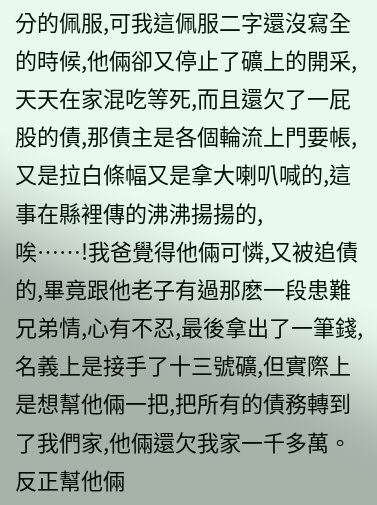分的佩服,可我這佩服二字還沒寫全的時候,他倆卻又停止了礦上的開采,天天在家混吃等死,而且還欠了一屁股的債,那債主是各個輪流上門要帳,又是拉白條幅又是拿大喇叭喊的,這事在縣裡傳的沸沸揚揚的,
唉……!我爸覺得他倆可憐,又被追債的,畢竟跟他老子有過那麽一段患難兄弟情,心有不忍,最後拿出了一筆錢,名義上是接手了十三號礦,但實際上是想幫他倆一把,把所有的債務轉到了我們家,他倆還欠我家一千多萬。反正幫他倆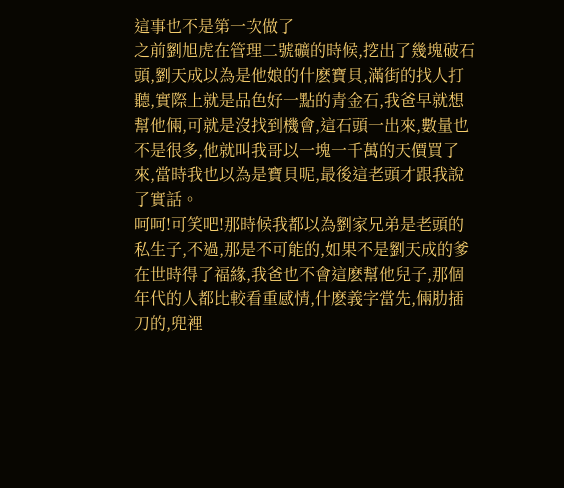這事也不是第一次做了
之前劉旭虎在管理二號礦的時候,挖出了幾塊破石頭,劉天成以為是他娘的什麽寶貝,滿街的找人打聽,實際上就是品色好一點的青金石,我爸早就想幫他倆,可就是沒找到機會,這石頭一出來,數量也不是很多,他就叫我哥以一塊一千萬的天價買了來,當時我也以為是寶貝呢,最後這老頭才跟我說了實話。
呵呵!可笑吧!那時候我都以為劉家兄弟是老頭的私生子,不過,那是不可能的,如果不是劉天成的爹在世時得了福緣,我爸也不會這麽幫他兒子,那個年代的人都比較看重感情,什麽義字當先,倆肋插刀的,兜裡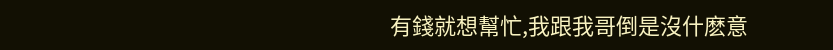有錢就想幫忙,我跟我哥倒是沒什麽意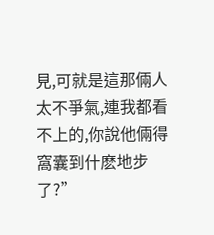見,可就是這那倆人太不爭氣,連我都看不上的,你說他倆得窩囊到什麽地步了?”